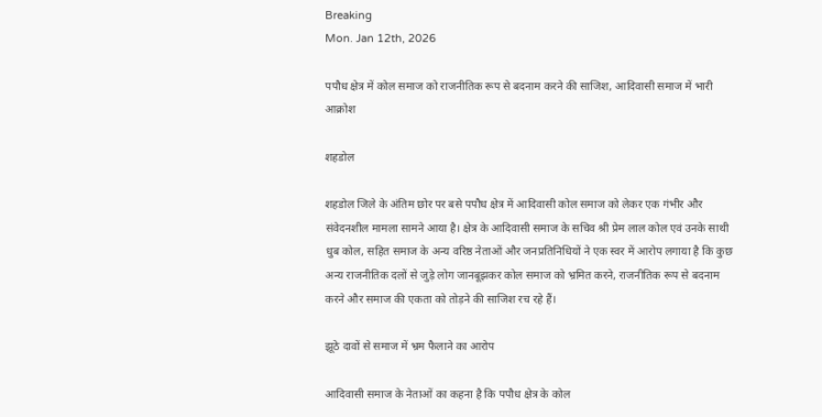Breaking
Mon. Jan 12th, 2026

पपौध क्षेत्र में कोल समाज को राजनीतिक रूप से बदनाम करने की साजिश, आदिवासी समाज में भारी आक्रोश

शहडोल

शहडोल जिले के अंतिम छोर पर बसे पपौध क्षेत्र में आदिवासी कोल समाज को लेकर एक गंभीर और संवेदनशील मामला सामने आया है। क्षेत्र के आदिवासी समाज के सचिव श्री प्रेम लाल कोल एवं उनके साथी धुब कोल, सहित समाज के अन्य वरिष्ठ नेताओं और जनप्रतिनिधियों ने एक स्वर में आरोप लगाया है कि कुछ अन्य राजनीतिक दलों से जुड़े लोग जानबूझकर कोल समाज को भ्रमित करने, राजनीतिक रूप से बदनाम करने और समाज की एकता को तोड़ने की साजिश रच रहे हैं।

झूठे दावों से समाज में भ्रम फैलाने का आरोप

आदिवासी समाज के नेताओं का कहना है कि पपौध क्षेत्र के कोल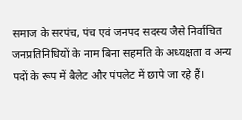समाज के सरपंच, पंच एवं जनपद सदस्य जैसे निर्वाचित जनप्रतिनिधियों के नाम बिना सहमति के अध्यक्षता व अन्य पदों के रूप में बैलेट और पंपलेट में छापे जा रहे हैं।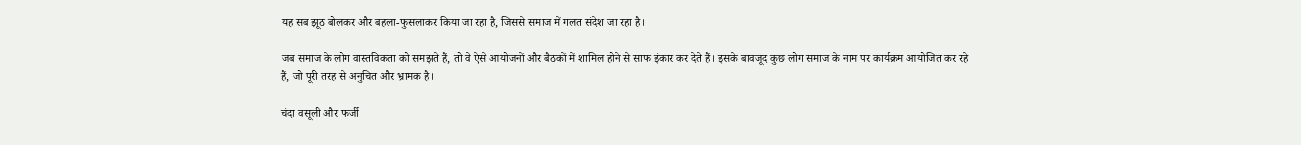यह सब झूठ बोलकर और बहला-फुसलाकर किया जा रहा है, जिससे समाज में गलत संदेश जा रहा है।

जब समाज के लोग वास्तविकता को समझते हैं, तो वे ऐसे आयोजनों और बैठकों में शामिल होने से साफ इंकार कर देते हैं। इसके बावजूद कुछ लोग समाज के नाम पर कार्यक्रम आयोजित कर रहे हैं, जो पूरी तरह से अनुचित और भ्रामक है।

चंदा वसूली और फर्जी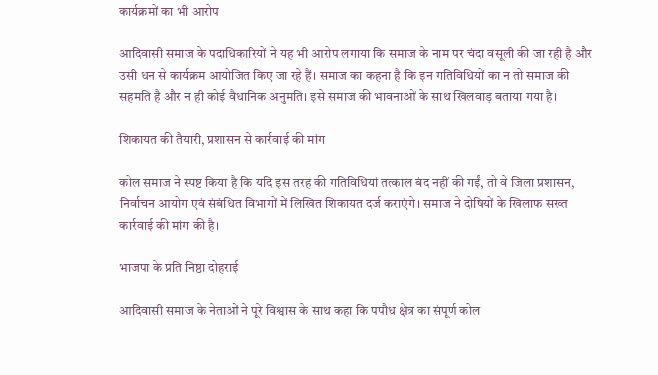कार्यक्रमों का भी आरोप

आदिवासी समाज के पदाधिकारियों ने यह भी आरोप लगाया कि समाज के नाम पर चंदा वसूली की जा रही है और उसी धन से कार्यक्रम आयोजित किए जा रहे हैं। समाज का कहना है कि इन गतिविधियों का न तो समाज की सहमति है और न ही कोई वैधानिक अनुमति। इसे समाज की भावनाओं के साथ खिलवाड़ बताया गया है।

शिकायत की तैयारी, प्रशासन से कार्रवाई की मांग

कोल समाज ने स्पष्ट किया है कि यदि इस तरह की गतिविधियां तत्काल बंद नहीं की गईं, तो वे जिला प्रशासन, निर्वाचन आयोग एवं संबंधित विभागों में लिखित शिकायत दर्ज कराएंगे। समाज ने दोषियों के खिलाफ सख्त कार्रवाई की मांग की है।

भाजपा के प्रति निष्ठा दोहराई

आदिवासी समाज के नेताओं ने पूरे विश्वास के साथ कहा कि पपौध क्षेत्र का संपूर्ण कोल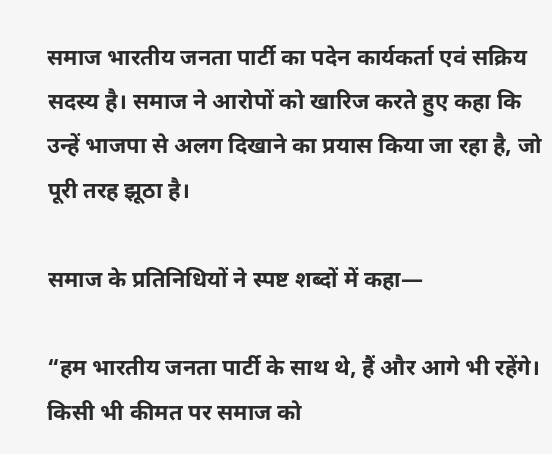समाज भारतीय जनता पार्टी का पदेन कार्यकर्ता एवं सक्रिय सदस्य है। समाज ने आरोपों को खारिज करते हुए कहा कि उन्हें भाजपा से अलग दिखाने का प्रयास किया जा रहा है, जो पूरी तरह झूठा है।

समाज के प्रतिनिधियों ने स्पष्ट शब्दों में कहा—

“हम भारतीय जनता पार्टी के साथ थे, हैं और आगे भी रहेंगे। किसी भी कीमत पर समाज को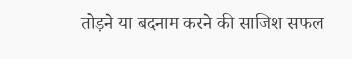तोड़ने या बदनाम करने की साजिश सफल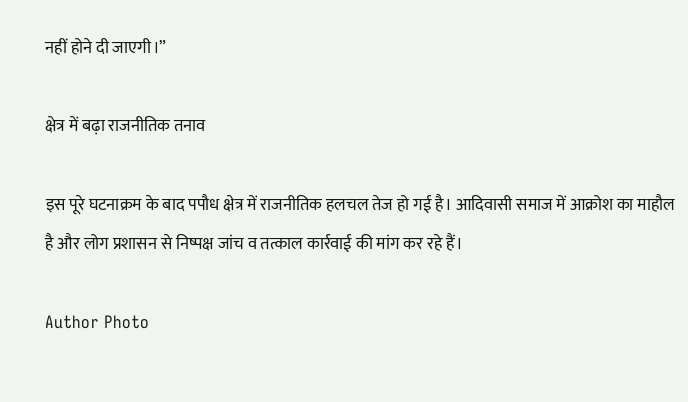नहीं होने दी जाएगी।”

क्षेत्र में बढ़ा राजनीतिक तनाव

इस पूरे घटनाक्रम के बाद पपौध क्षेत्र में राजनीतिक हलचल तेज हो गई है। आदिवासी समाज में आक्रोश का माहौल है और लोग प्रशासन से निष्पक्ष जांच व तत्काल कार्रवाई की मांग कर रहे हैं।

Author Photo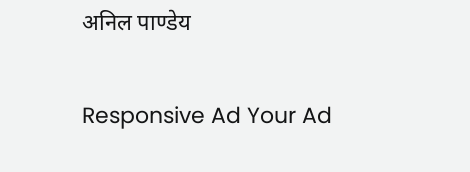अनिल पाण्डेय

Responsive Ad Your Ad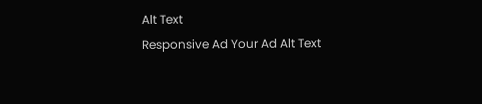Alt Text
Responsive Ad Your Ad Alt Text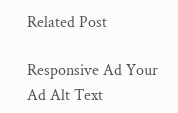Related Post

Responsive Ad Your Ad Alt Text